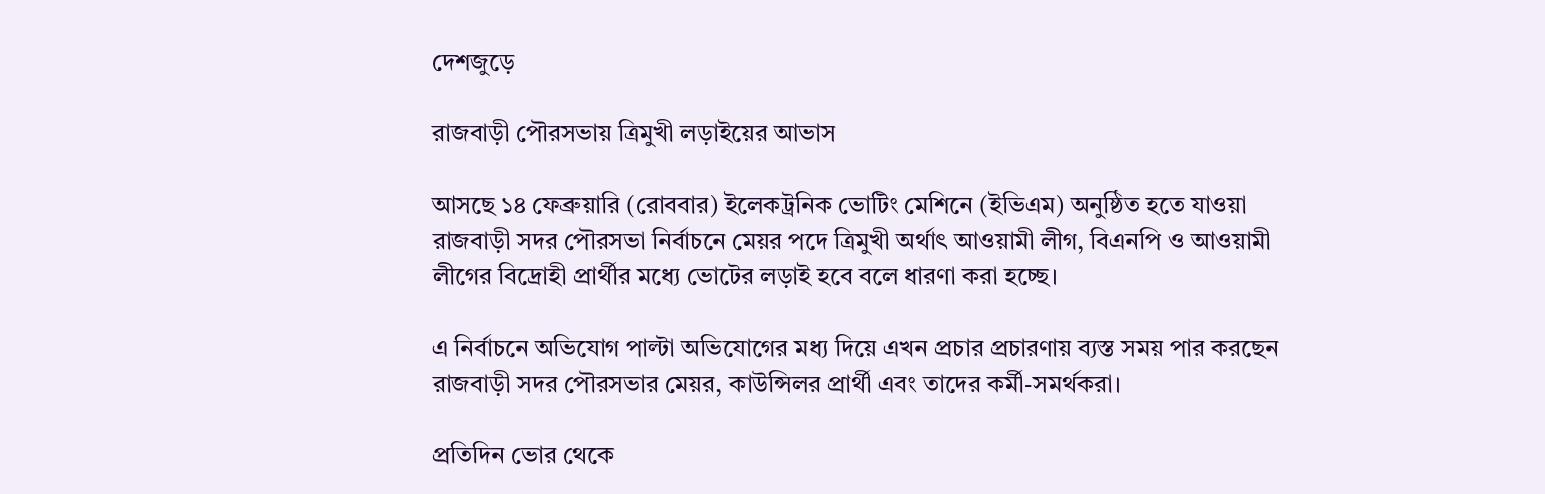দেশজুড়ে

রাজবাড়ী পৌরসভায় ত্রিমুখী লড়াইয়ের আভাস

আসছে ১৪ ফেব্রুয়ারি (রোববার) ইলেকট্রনিক ভোটিং মেশিনে (ইভিএম) অনুষ্ঠিত হতে যাওয়া রাজবাড়ী সদর পৌরসভা নির্বাচনে মেয়র পদে ত্রিমুখী অর্থাৎ আওয়ামী লীগ, বিএনপি ও আওয়ামী লীগের বিদ্রোহী প্রার্থীর মধ্যে ভোটের লড়াই হবে বলে ধারণা করা হচ্ছে।

এ নির্বাচনে অভিযোগ পাল্টা অভিযোগের মধ্য দিয়ে এখন প্রচার প্রচারণায় ব্যস্ত সময় পার করছেন রাজবাড়ী সদর পৌরসভার মেয়র, কাউন্সিলর প্রার্থী এবং তাদের কর্মী-সমর্থকরা।

প্রতিদিন ভোর থেকে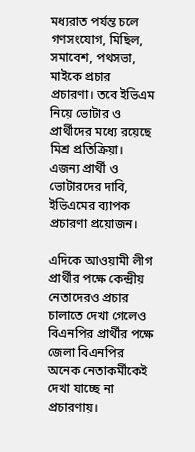মধ্যরাত পর্যন্ত চলে গণসংযোগ, মিছিল, সমাবেশ, পথসভা, মাইকে প্রচার প্রচারণা। তবে ইভিএম নিয়ে ভোটার ও প্রার্থীদের মধ্যে রয়েছে মিশ্র প্রতিক্রিয়া। এজন্য প্রার্থী ও ভোটারদের দাবি, ইভিএমের ব্যাপক প্রচারণা প্রয়োজন।

এদিকে আওয়ামী লীগ প্রার্থীর পক্ষে কেন্দ্রীয় নেতাদেরও প্রচার চালাতে দেখা গেলেও বিএনপির প্রার্থীর পক্ষে জেলা বিএনপির অনেক নেতাকর্মীকেই দেখা যাচ্ছে না প্রচারণায়।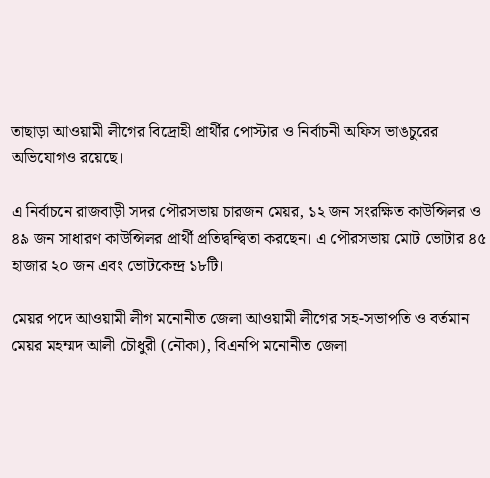তাছাড়া আওয়ামী লীগের বিদ্রোহী প্রার্থীর পোস্টার ও নির্বাচনী অফিস ভাঙচুরের অভিযোগও রয়েছে।

এ নির্বাচনে রাজবাড়ী সদর পৌরসভায় চারজন মেয়র, ১২ জন সংরক্ষিত কাউন্সিলর ও ৪৯ জন সাধারণ কাউন্সিলর প্রার্থী প্রতিদ্বন্দ্বিতা করছেন। এ পৌরসভায় মোট ভোটার ৪৫ হাজার ২০ জন এবং ভোটকেন্দ্র ১৮টি।

মেয়র পদে আওয়ামী লীগ মনোনীত জেলা আওয়ামী লীগের সহ-সভাপতি ও বর্তমান মেয়র মহম্মদ আলী চৌধুরী (নৌকা), বিএনপি মনোনীত জেলা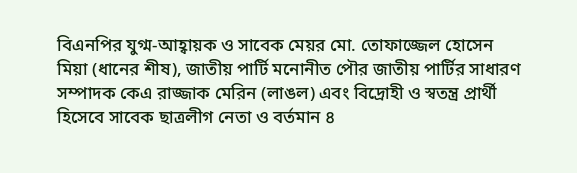বিএনপির যুগ্ম-আহ্বায়ক ও সাবেক মেয়র মো. তোফাজ্জেল হোসেন মিয়া (ধানের শীষ), জাতীয় পার্টি মনোনীত পৌর জাতীয় পার্টির সাধারণ সম্পাদক কেএ রাজ্জাক মেরিন (লাঙল) এবং বিদ্রোহী ও স্বতন্ত্র প্রার্থী হিসেবে সাবেক ছাত্রলীগ নেতা ও বর্তমান ৪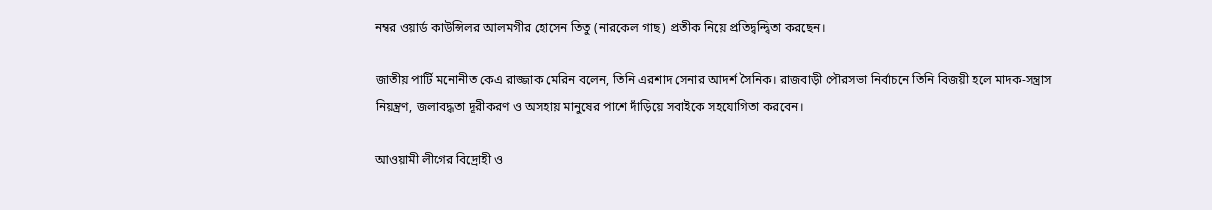নম্বর ওয়ার্ড কাউন্সিলর আলমগীর হোসেন তিতু (নারকেল গাছ) প্রতীক নিয়ে প্রতিদ্বন্দ্বিতা করছেন।

জাতীয় পার্টি মনোনীত কেএ রাজ্জাক মেরিন বলেন, তিনি এরশাদ সেনার আদর্শ সৈনিক। রাজবাড়ী পৌরসভা নির্বাচনে তিনি বিজয়ী হলে মাদক-সন্ত্রাস নিয়ন্ত্রণ, জলাবদ্ধতা দূরীকরণ ও অসহায় মানুষের পাশে দাঁড়িয়ে সবাইকে সহযোগিতা করবেন।

আওয়ামী লীগের বিদ্রোহী ও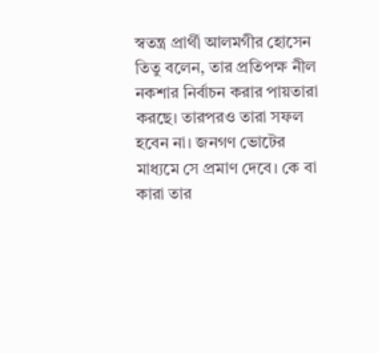স্বতন্ত্র প্রার্থী আলমগীর হোসেন তিতু বলেন, তার প্রতিপক্ষ নীল নকশার নির্বাচন করার পায়তারা করছে। তারপরও তারা সফল হবেন না। জনগণ ভোটের মাধ্যমে সে প্রমাণ দেবে। কে বা কারা তার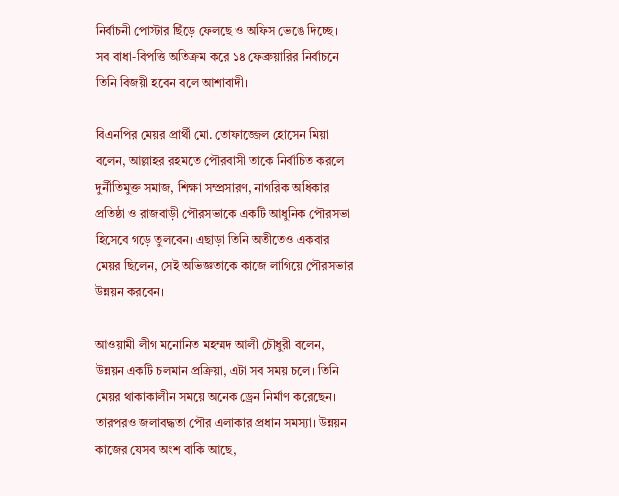নির্বাচনী পোস্টার ছিঁড়ে ফেলছে ও অফিস ভেঙে দিচ্ছে। সব বাধা-বিপত্তি অতিক্রম করে ১৪ ফেব্রুয়ারির নির্বাচনে তিনি বিজয়ী হবেন বলে আশাবাদী।

বিএনপির মেয়র প্রার্থী মো. তোফাজ্জেল হোসেন মিয়া বলেন, আল্লাহর রহমতে পৌরবাসী তাকে নির্বাচিত করলে দুর্নীতিমুক্ত সমাজ, শিক্ষা সম্প্রসারণ, নাগরিক অধিকার প্রতিষ্ঠা ও রাজবাড়ী পৌরসভাকে একটি আধুনিক পৌরসভা হিসেবে গড়ে তুলবেন। এছাড়া তিনি অতীতেও একবার মেয়র ছিলেন, সেই অভিজ্ঞতাকে কাজে লাগিয়ে পৌরসভার উন্নয়ন করবেন।

আওয়ামী লীগ মনোনিত মহম্মদ আলী চৌধুরী বলেন, উন্নয়ন একটি চলমান প্রক্রিয়া, এটা সব সময় চলে। তিনি মেয়র থাকাকালীন সময়ে অনেক ড্রেন নির্মাণ করেছেন। তারপরও জলাবদ্ধতা পৌর এলাকার প্রধান সমস্যা। উন্নয়ন কাজের যেসব অংশ বাকি আছে,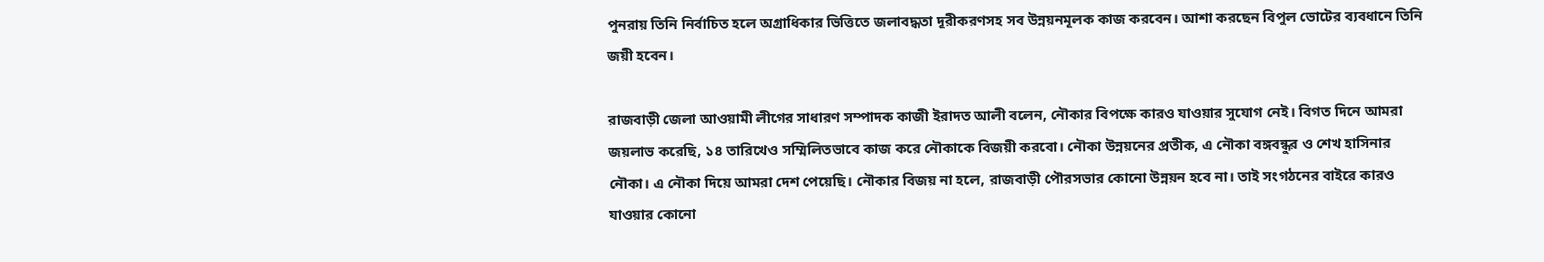পুনরায় তিনি নির্বাচিত হলে অগ্রাধিকার ভিত্তিতে জলাবদ্ধতা দূরীকরণসহ সব উন্নয়নমূলক কাজ করবেন। আশা করছেন বিপুল ভোটের ব্যবধানে তিনি জয়ী হবেন।

রাজবাড়ী জেলা আওয়ামী লীগের সাধারণ সম্পাদক কাজী ইরাদত আলী বলেন, নৌকার বিপক্ষে কারও যাওয়ার সুযোগ নেই। বিগত দিনে আমরা জয়লাভ করেছি, ১৪ তারিখেও সম্মিলিতভাবে কাজ করে নৌকাকে বিজয়ী করবো। নৌকা উন্নয়নের প্রতীক, এ নৌকা বঙ্গবন্ধুর ও শেখ হাসিনার নৌকা। এ নৌকা দিয়ে আমরা দেশ পেয়েছি। নৌকার বিজয় না হলে, রাজবাড়ী পৌরসভার কোনো উন্নয়ন হবে না। তাই সংগঠনের বাইরে কারও যাওয়ার কোনো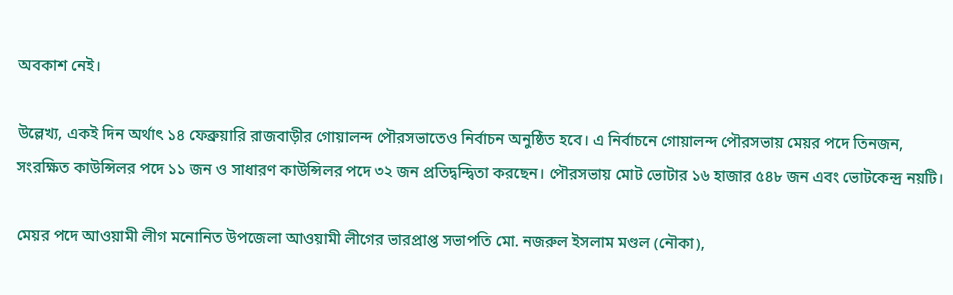অবকাশ নেই।

উল্লেখ্য, একই দিন অর্থাৎ ১৪ ফেব্রুয়ারি রাজবাড়ীর গোয়ালন্দ পৌরসভাতেও নির্বাচন অনুষ্ঠিত হবে। এ নির্বাচনে গোয়ালন্দ পৌরসভায় মেয়র পদে তিনজন, সংরক্ষিত কাউন্সিলর পদে ১১ জন ও সাধারণ কাউন্সিলর পদে ৩২ জন প্রতিদ্বন্দ্বিতা করছেন। পৌরসভায় মোট ভোটার ১৬ হাজার ৫৪৮ জন এবং ভোটকেন্দ্র নয়টি।

মেয়র পদে আওয়ামী লীগ মনোনিত উপজেলা আওয়ামী লীগের ভারপ্রাপ্ত সভাপতি মো. নজরুল ইসলাম মণ্ডল (নৌকা),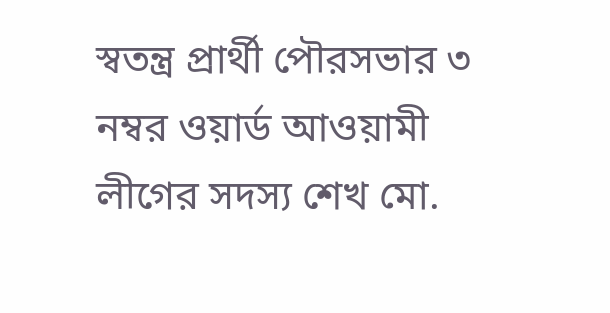স্বতন্ত্র প্রার্থী পৌরসভার ৩ নম্বর ওয়ার্ড আওয়ামী লীগের সদস্য শেখ মো.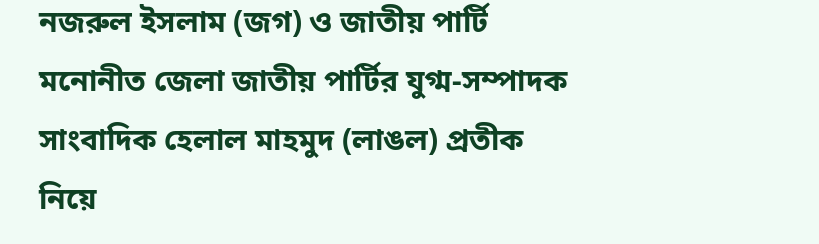নজরুল ইসলাম (জগ) ও জাতীয় পার্টি মনোনীত জেলা জাতীয় পার্টির যুগ্ম-সম্পাদক সাংবাদিক হেলাল মাহমুদ (লাঙল) প্রতীক নিয়ে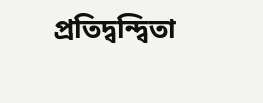প্রতিদ্বন্দ্বিতা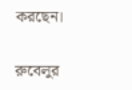করছেন।

রুবেলুর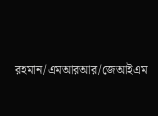রহমান/এমআরআর/জেআইএম